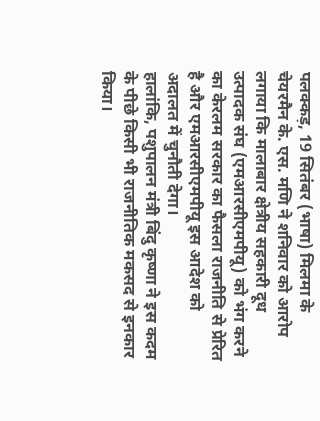पलक्कड़, 19 सितंबर (भाषा) मिलमा के चेयरमैन के. एस. मणि ने शनिवार को आरोप लगाया कि मालाबार क्षेत्रीय सहकारी दूध उत्पादक संघ (एमआरसीएमपीयू) को भंग करने का केरलम सरकार का फैसला राजनीति से प्रेरित है और एमआरसीएमपीयू इस आदेश को अदालत में चुनौती देगा।
हालांकि, पशुपालन मंत्री बिंदु कृष्णा ने इस कदम के पीछे किसी भी राजनीतिक मकसद से इनकार किया।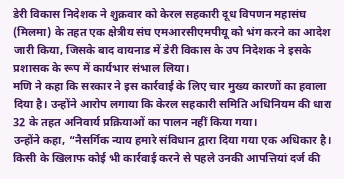डेरी विकास निदेशक ने शुक्रवार को केरल सहकारी दूध विपणन महासंघ (मिलमा) के तहत एक क्षेत्रीय संघ एमआरसीएमपीयू को भंग करने का आदेश जारी किया, जिसके बाद वायनाड में डेरी विकास के उप निदेशक ने इसके प्रशासक के रूप में कार्यभार संभाल लिया।
मणि ने कहा कि सरकार ने इस कार्रवाई के लिए चार मुख्य कारणों का हवाला दिया है। उन्होंने आरोप लगाया कि केरल सहकारी समिति अधिनियम की धारा 32 के तहत अनिवार्य प्रक्रियाओं का पालन नहीं किया गया।
उन्होंने कहा, “नैसर्गिक न्याय हमारे संविधान द्वारा दिया गया एक अधिकार है। किसी के खिलाफ कोई भी कार्रवाई करने से पहले उनकी आपत्तियां दर्ज की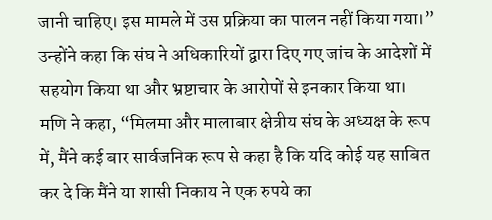जानी चाहिए। इस मामले में उस प्रक्रिया का पालन नहीं किया गया।”
उन्होंने कहा कि संघ ने अधिकारियों द्वारा दिए गए जांच के आदेशों में सहयोग किया था और भ्रष्टाचार के आरोपों से इनकार किया था।
मणि ने कहा, “मिलमा और मालाबार क्षेत्रीय संघ के अध्यक्ष के रूप में, मैंने कई बार सार्वजनिक रूप से कहा है कि यदि कोई यह साबित कर दे कि मैंने या शासी निकाय ने एक रुपये का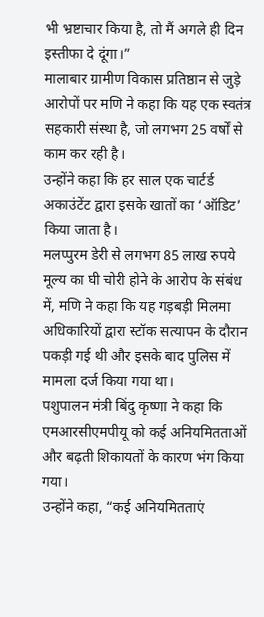भी भ्रष्टाचार किया है, तो मैं अगले ही दिन इस्तीफा दे दूंगा।”
मालाबार ग्रामीण विकास प्रतिष्ठान से जुड़े आरोपों पर मणि ने कहा कि यह एक स्वतंत्र सहकारी संस्था है, जो लगभग 25 वर्षों से काम कर रही है।
उन्होंने कहा कि हर साल एक चार्टर्ड अकाउंटेंट द्वारा इसके खातों का ‘ऑडिट’ किया जाता है।
मलप्पुरम डेरी से लगभग 85 लाख रुपये मूल्य का घी चोरी होने के आरोप के संबंध में, मणि ने कहा कि यह गड़बड़ी मिलमा अधिकारियों द्वारा स्टॉक सत्यापन के दौरान पकड़ी गई थी और इसके बाद पुलिस में मामला दर्ज किया गया था।
पशुपालन मंत्री बिंदु कृष्णा ने कहा कि एमआरसीएमपीयू को कई अनियमितताओं और बढ़ती शिकायतों के कारण भंग किया गया।
उन्होंने कहा, “कई अनियमितताएं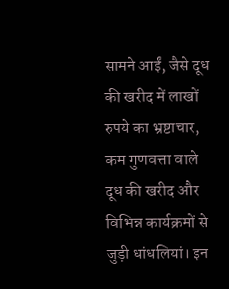सामने आईं, जैसे दूध की खरीद में लाखों रुपये का भ्रष्टाचार, कम गुणवत्ता वाले दूध की खरीद और विभिन्न कार्यक्रमों से जुड़ी धांधलियां। इन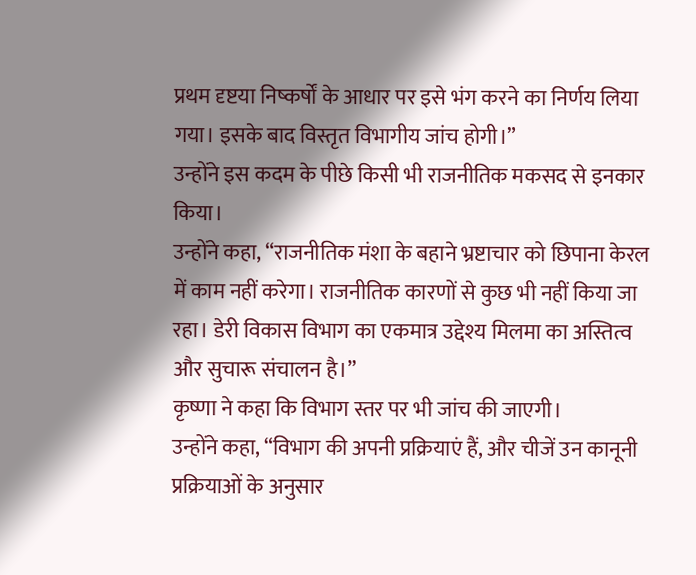प्रथम दृष्टया निष्कर्षों के आधार पर इसे भंग करने का निर्णय लिया गया। इसके बाद विस्तृत विभागीय जांच होगी।”
उन्होंने इस कदम के पीछे किसी भी राजनीतिक मकसद से इनकार किया।
उन्होंने कहा, “राजनीतिक मंशा के बहाने भ्रष्टाचार को छिपाना केरल में काम नहीं करेगा। राजनीतिक कारणों से कुछ भी नहीं किया जा रहा। डेरी विकास विभाग का एकमात्र उद्देश्य मिलमा का अस्तित्व और सुचारू संचालन है।”
कृष्णा ने कहा कि विभाग स्तर पर भी जांच की जाएगी।
उन्होंने कहा, “विभाग की अपनी प्रक्रियाएं हैं, और चीजें उन कानूनी प्रक्रियाओं के अनुसार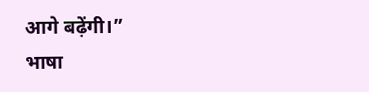आगे बढ़ेंगी।”
भाषा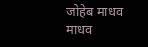जोहेब माधव
माधव